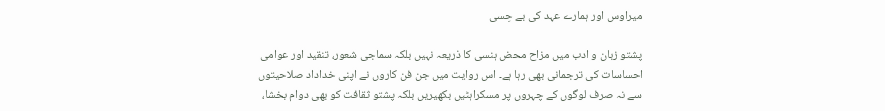میراوس اور ہمارے عہد کی بے حِسی

پشتو زبان و ادب میں مزاح محض ہنسی کا ذریعہ نہیں بلکہ سماجی شعور، تنقید اور عوامی احساسات کی ترجمانی بھی رہا ہے۔ اس روایت میں جن فن کاروں نے اپنی خداداد صلاحیتوں سے نہ صرف لوگوں کے چہروں پر مسکراہٹیں بکھیریں بلکہ پشتو ثقافت کو بھی دوام بخشا،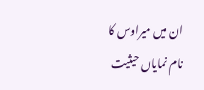ان میں میراوس کا نام نمایاں حیثیت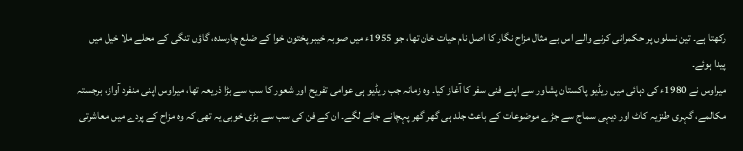رکھتا ہے۔ تین نسلوں پر حکمرانی کرنے والے اس بے مثال مزاح نگار کا اصل نام حیات خان تھا، جو 1955ء میں صوبہ خیبر پختون خوا کے ضلع چارسدہ، گاؤں تنگی کے محلے ملا خیل میں پیدا ہوئے۔
میراوس نے 1980ء کی دہائی میں ریڈیو پاکستان پشاور سے اپنے فنی سفر کا آغاز کیا۔ وہ زمانہ جب ریڈیو ہی عوامی تفریح اور شعور کا سب سے بڑا ذریعہ تھا، میراوس اپنی منفرد آواز، برجستہ مکالمے، گہری طنزیہ کاٹ اور دیہی سماج سے جڑے موضوعات کے باعث جلد ہی گھر گھر پہچانے جانے لگے۔ ان کے فن کی سب سے بڑی خوبی یہ تھی کہ وہ مزاح کے پردے میں معاشرتی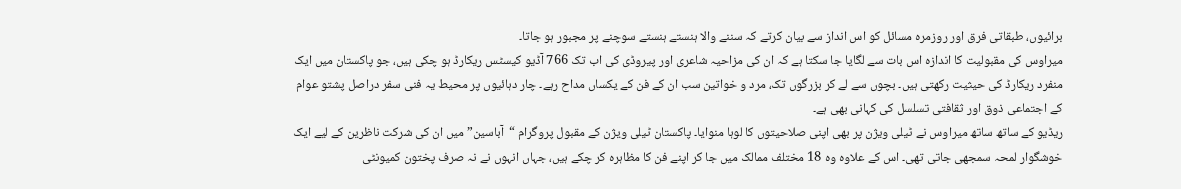برائیوں، طبقاتی فرق اور روزمرہ مسائل کو اس انداز سے بیان کرتے کہ سننے والا ہنستے ہنستے سوچنے پر مجبور ہو جاتا۔
میراوس کی مقبولیت کا اندازہ اس بات سے لگایا جا سکتا ہے کہ ان کی مزاحیہ شاعری اور پیروڈی کی اب تک 766 آڈیو کیسٹس ریکارڈ ہو چکی ہیں، جو پاکستان میں ایک منفرد ریکارڈ کی حیثیت رکھتی ہیں۔ بچوں سے لے کر بزرگوں تک، مرد و خواتین سب ان کے فن کے یکساں مداح رہے۔ چار دہائیوں پر محیط یہ فنی سفر دراصل پشتو عوام کے اجتماعی ذوق اور ثقافتی تسلسل کی کہانی بھی ہے۔
ریڈیو کے ساتھ ساتھ میراوس نے ٹیلی ویژن پر بھی اپنی صلاحیتوں کا لوہا منوایا۔ پاکستان ٹیلی ویژن کے مقبول پروگرام “آباسین” میں ان کی شرکت ناظرین کے لیے ایک خوشگوار لمحہ سمجھی جاتی تھی۔ اس کے علاوہ وہ 18 مختلف ممالک میں جا کر اپنے فن کا مظاہرہ کر چکے ہیں، جہاں انہوں نے نہ صرف پختون کمیونٹی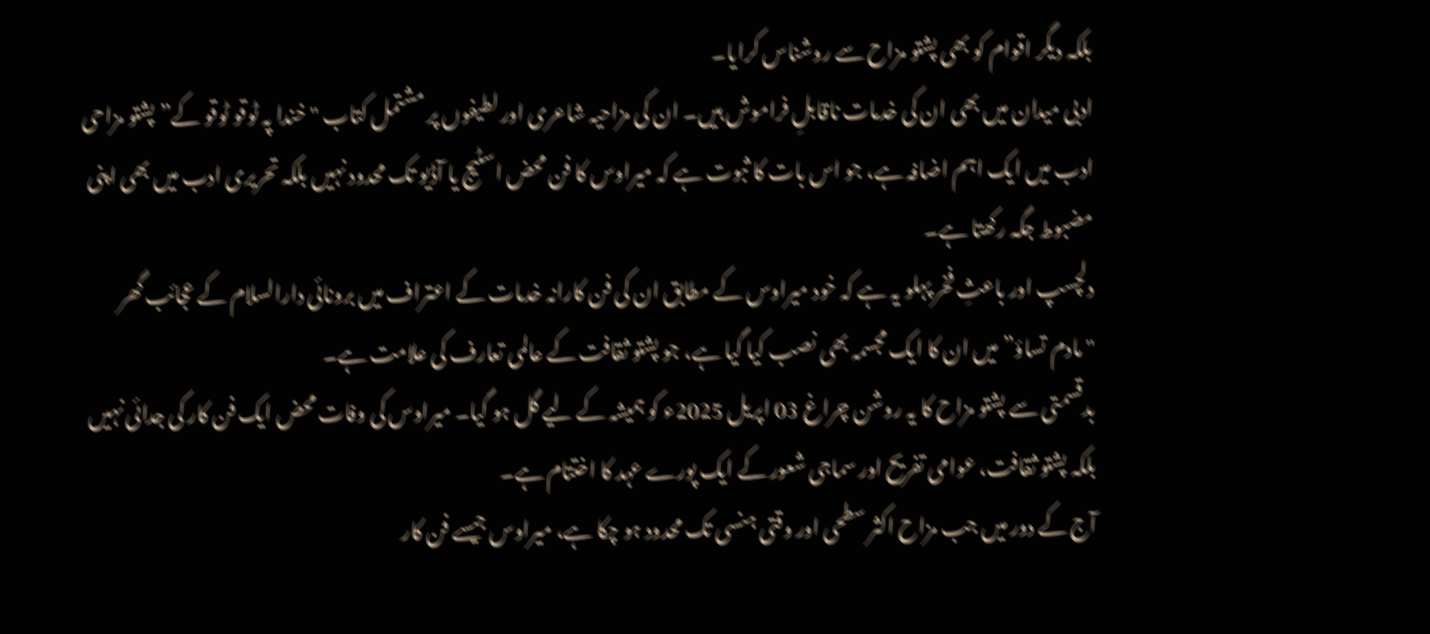بلکہ دیگر اقوام کو بھی پشتو مزاح سے روشناس کرایا۔
ادبی میدان میں بھی ان کی خدمات ناقابلِ فراموش ہیں۔ ان کی مزاحیہ شاعری اور لطیفوں پر مشتمل کتاب "خندا پہ ٹوقو ٹوقو کے” پشتو مزاحی ادب میں ایک اہم اضافہ ہے، جو اس بات کا ثبوت ہے کہ میراوس کا فن محض اسٹیج یا آڈیو تک محدود نہیں بلکہ تحریری ادب میں بھی اپنی مضبوط جگہ رکھتا ہے۔
دلچسپ اور باعثِ فخر پہلو یہ ہے کہ خود میراوس کے مطابق ان کی فن کارانہ خدمات کے اعتراف میں برونائی دارالسلام کے عجائب گھر "مادم تساؤ” میں ان کا ایک مجسمہ بھی نصب کیا گیا ہے، جو پشتو ثقافت کے عالمی تعارف کی علامت ہے۔
بدقسمتی سے پشتو مزاح کا یہ روشن چراغ 03 اپریل 2025ء کو ہمیشہ کے لیے گل ہو گیا۔ میراوس کی وفات محض ایک فن کار کی جدائی نہیں بلکہ پشتو ثقافت، عوامی تفریح اور سماجی شعور کے ایک پورے عہد کا اختتام ہے۔
آج کے دور میں جب مزاح اکثر سطحی اور وقتی ہنسی تک محدود ہو چکا ہے، میراوس جیسے فن کار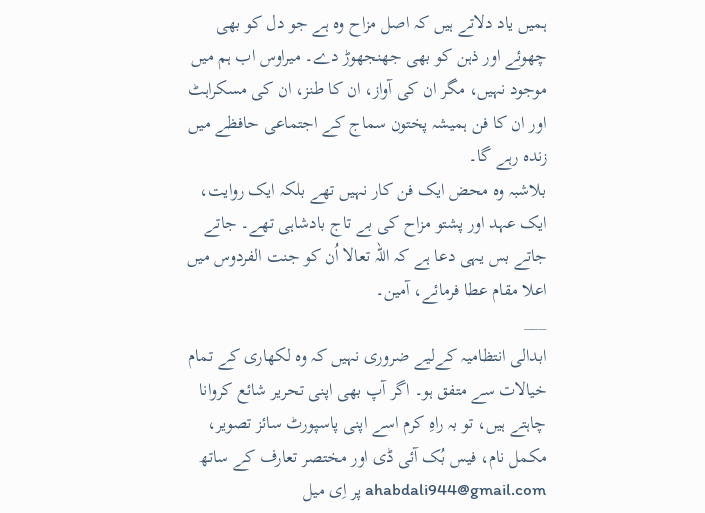ہمیں یاد دلاتے ہیں کہ اصل مزاح وہ ہے جو دل کو بھی چھوئے اور ذہن کو بھی جھنجھوڑ دے۔ میراوس اب ہم میں موجود نہیں، مگر ان کی آواز، ان کا طنز، ان کی مسکراہٹ اور ان کا فن ہمیشہ پختون سماج کے اجتماعی حافظے میں زندہ رہے گا۔
بلاشبہ وہ محض ایک فن کار نہیں تھے بلکہ ایک روایت، ایک عہد اور پشتو مزاح کی بے تاج بادشاہی تھے۔ جاتے جاتے بس یہی دعا ہے کہ اللہ تعالا اُن کو جنت الفردوس میں اعلا مقام عطا فرمائے، آمین۔
___
ابدالی انتظامیہ کےلیے ضروری نہیں کہ وہ لکھاری کے تمام خیالات سے متفق ہو۔ اگر آپ بھی اپنی تحریر شائع کروانا چاہتے ہیں، تو بہ راہِ کرم اسے اپنی پاسپورٹ سائز تصویر، مکمل نام، فیس بُک آئی ڈی اور مختصر تعارف کے ساتھ ahabdali944@gmail.com پر اِی میل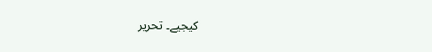کیجیے۔ تحریر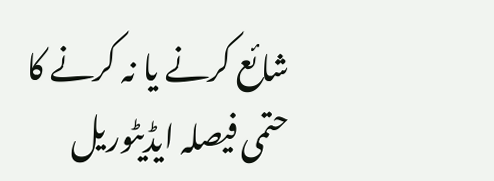شائع کرنے یا نہ کرنے کا حتمی فیصلہ ایڈیٹوریل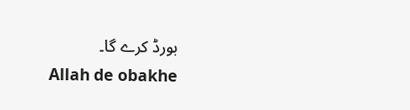بورڈ کرے گا۔
Allah de obakhe